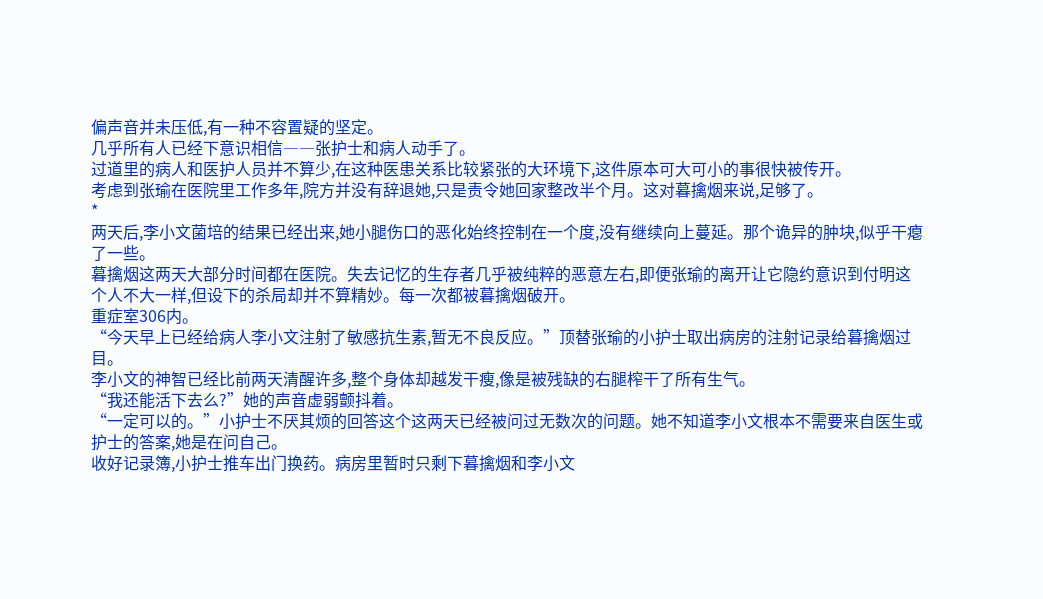偏声音并未压低,有一种不容置疑的坚定。
几乎所有人已经下意识相信――张护士和病人动手了。
过道里的病人和医护人员并不算少,在这种医患关系比较紧张的大环境下,这件原本可大可小的事很快被传开。
考虑到张瑜在医院里工作多年,院方并没有辞退她,只是责令她回家整改半个月。这对暮擒烟来说,足够了。
*
两天后,李小文菌培的结果已经出来,她小腿伤口的恶化始终控制在一个度,没有继续向上蔓延。那个诡异的肿块,似乎干瘪了一些。
暮擒烟这两天大部分时间都在医院。失去记忆的生存者几乎被纯粹的恶意左右,即便张瑜的离开让它隐约意识到付明这个人不大一样,但设下的杀局却并不算精妙。每一次都被暮擒烟破开。
重症室306内。
“今天早上已经给病人李小文注射了敏感抗生素,暂无不良反应。”顶替张瑜的小护士取出病房的注射记录给暮擒烟过目。
李小文的神智已经比前两天清醒许多,整个身体却越发干瘦,像是被残缺的右腿榨干了所有生气。
“我还能活下去么?”她的声音虚弱颤抖着。
“一定可以的。”小护士不厌其烦的回答这个这两天已经被问过无数次的问题。她不知道李小文根本不需要来自医生或护士的答案,她是在问自己。
收好记录簿,小护士推车出门换药。病房里暂时只剩下暮擒烟和李小文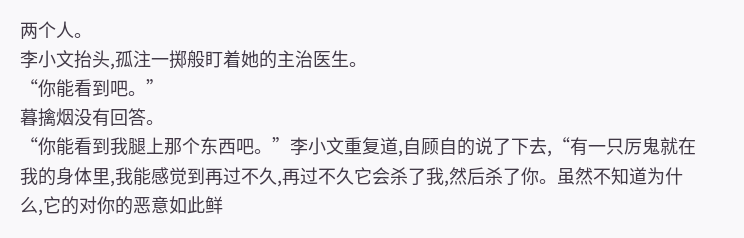两个人。
李小文抬头,孤注一掷般盯着她的主治医生。
“你能看到吧。”
暮擒烟没有回答。
“你能看到我腿上那个东西吧。”李小文重复道,自顾自的说了下去,“有一只厉鬼就在我的身体里,我能感觉到再过不久,再过不久它会杀了我,然后杀了你。虽然不知道为什么,它的对你的恶意如此鲜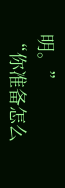明。”
“你准备怎么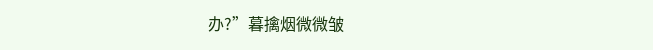办?”暮擒烟微微皱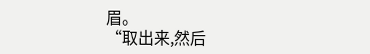眉。
“取出来,然后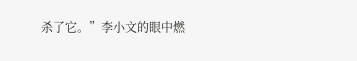杀了它。”李小文的眼中燃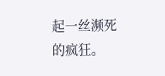起一丝濒死的疯狂。